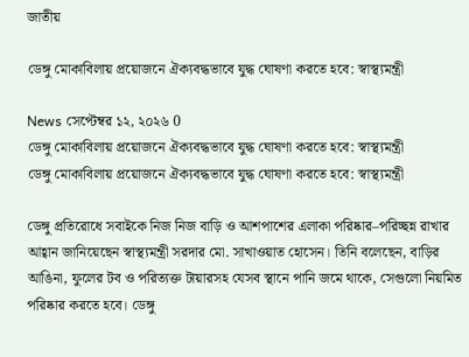জাতীয়

ডেঙ্গু মোকাবিলায় প্রয়োজনে ঐক্যবদ্ধভাবে যুদ্ধ ঘোষণা করতে হবে: স্বাস্থ্যমন্ত্রী

News সেপ্টেম্বর ১২, ২০২৬ 0
ডেঙ্গু মোকাবিলায় প্রয়োজনে ঐক্যবদ্ধভাবে যুদ্ধ ঘোষণা করতে হবে: স্বাস্থ্যমন্ত্রী
ডেঙ্গু মোকাবিলায় প্রয়োজনে ঐক্যবদ্ধভাবে যুদ্ধ ঘোষণা করতে হবে: স্বাস্থ্যমন্ত্রী

ডেঙ্গু প্রতিরোধে সবাইকে নিজ নিজ বাড়ি ও আশপাশের এলাকা পরিষ্কার–পরিচ্ছন্ন রাখার আহ্বান জানিয়েছেন স্বাস্থ্যমন্ত্রী সরদার মো. সাখাওয়াত হোসেন। তিনি বলেছেন, বাড়ির আঙিনা, ফুলের টব ও পরিত্যক্ত টায়ারসহ যেসব স্থানে পানি জমে থাকে, সেগুলো নিয়মিত পরিষ্কার করতে হবে। ডেঙ্গু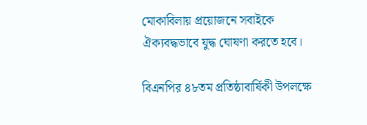মোকাবিলায় প্রয়োজনে সবাইকে ঐক্যবদ্ধভাবে যুদ্ধ ঘোষণা করতে হবে।

বিএনপির ৪৮তম প্রতিষ্ঠাবার্ষিকী উপলক্ষে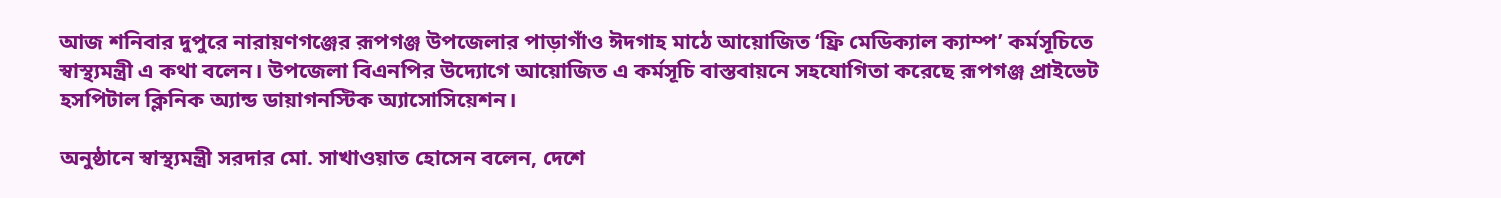আজ শনিবার দুপুরে নারায়ণগঞ্জের রূপগঞ্জ উপজেলার পাড়াগাঁও ঈদগাহ মাঠে আয়োজিত ‘ফ্রি মেডিক্যাল ক্যাম্প’ কর্মসূচিতে স্বাস্থ্যমন্ত্রী এ কথা বলেন। উপজেলা বিএনপির উদ্যোগে আয়োজিত এ কর্মসূচি বাস্তবায়নে সহযোগিতা করেছে রূপগঞ্জ প্রাইভেট হসপিটাল ক্লিনিক অ্যান্ড ডায়াগনস্টিক অ্যাসোসিয়েশন।

অনুষ্ঠানে স্বাস্থ্যমন্ত্রী সরদার মো. সাখাওয়াত হোসেন বলেন, দেশে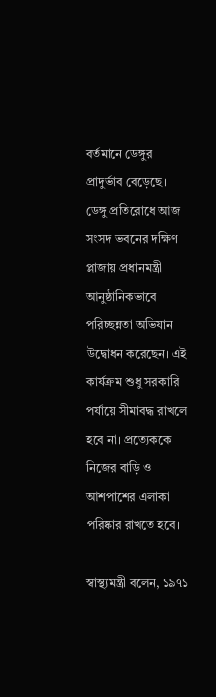বর্তমানে ডেঙ্গুর প্রাদুর্ভাব বেড়েছে। ডেঙ্গু প্রতিরোধে আজ সংসদ ভবনের দক্ষিণ প্লাজায় প্রধানমন্ত্রী আনুষ্ঠানিকভাবে পরিচ্ছন্নতা অভিযান উদ্বোধন করেছেন। এই কার্যক্রম শুধু সরকারি পর্যায়ে সীমাবদ্ধ রাখলে হবে না। প্রত্যেককে নিজের বাড়ি ও আশপাশের এলাকা পরিষ্কার রাখতে হবে।

স্বাস্থ্যমন্ত্রী বলেন, ১৯৭১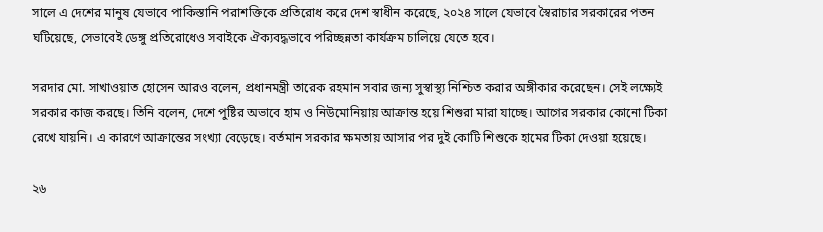সালে এ দেশের মানুষ যেভাবে পাকিস্তানি পরাশক্তিকে প্রতিরোধ করে দেশ স্বাধীন করেছে, ২০২৪ সালে যেভাবে স্বৈরাচার সরকারের পতন ঘটিয়েছে, সেভাবেই ডেঙ্গু প্রতিরোধেও সবাইকে ঐক্যবদ্ধভাবে পরিচ্ছন্নতা কার্যক্রম চালিয়ে যেতে হবে।

সরদার মো. সাখাওয়াত হোসেন আরও বলেন, প্রধানমন্ত্রী তারেক রহমান সবার জন্য সুস্বাস্থ্য নিশ্চিত করার অঙ্গীকার করেছেন। সেই লক্ষ্যেই সরকার কাজ করছে। তিনি বলেন, দেশে পুষ্টির অভাবে হাম ও নিউমোনিয়ায় আক্রান্ত হয়ে শিশুরা মারা যাচ্ছে। আগের সরকার কোনো টিকা রেখে যায়নি। এ কারণে আক্রান্তের সংখ্যা বেড়েছে। বর্তমান সরকার ক্ষমতায় আসার পর দুই কোটি শিশুকে হামের টিকা দেওয়া হয়েছে।

২৬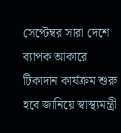সেপ্টেম্বর সারা দেশে ব্যাপক আকারে টিকাদান কার্যক্রম শুরু হবে জানিয়ে স্বাস্থ্যমন্ত্রী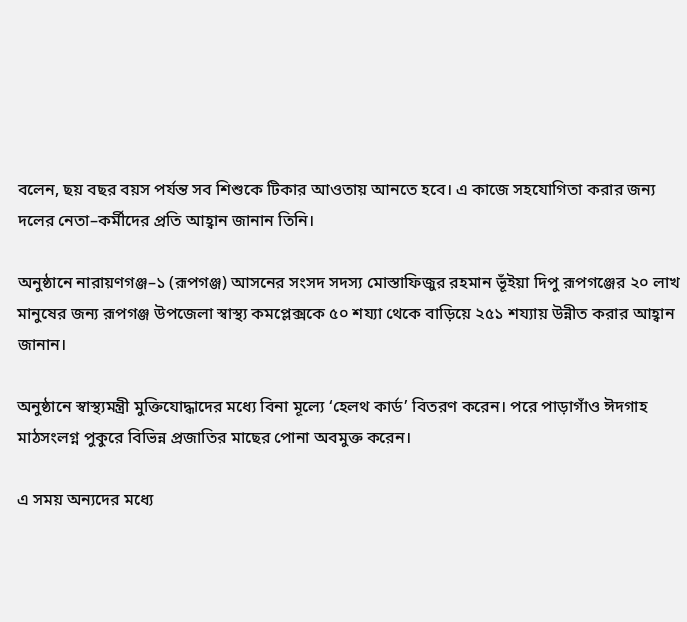বলেন, ছয় বছর বয়স পর্যন্ত সব শিশুকে টিকার আওতায় আনতে হবে। এ কাজে সহযোগিতা করার জন্য দলের নেতা–কর্মীদের প্রতি আহ্বান জানান তিনি।

অনুষ্ঠানে নারায়ণগঞ্জ–১ (রূপগঞ্জ) আসনের সংসদ সদস্য মোস্তাফিজুর রহমান ভূঁইয়া দিপু রূপগঞ্জের ২০ লাখ মানুষের জন্য রূপগঞ্জ উপজেলা স্বাস্থ্য কমপ্লেক্সকে ৫০ শয্যা থেকে বাড়িয়ে ২৫১ শয্যায় উন্নীত করার আহ্বান জানান।

অনুষ্ঠানে স্বাস্থ্যমন্ত্রী মুক্তিযোদ্ধাদের মধ্যে বিনা মূল্যে ‘হেলথ কার্ড’ বিতরণ করেন। পরে পাড়াগাঁও ঈদগাহ মাঠসংলগ্ন পুকুরে বিভিন্ন প্রজাতির মাছের পোনা অবমুক্ত করেন।

এ সময় অন্যদের মধ্যে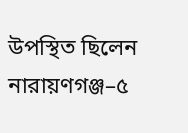উপস্থিত ছিলেন নারায়ণগঞ্জ–৫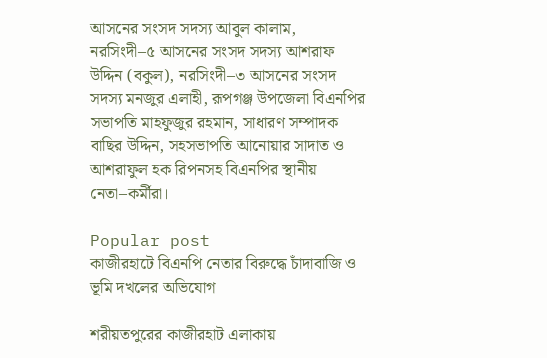আসনের সংসদ সদস্য আবুল কালাম, নরসিংদী–৫ আসনের সংসদ সদস্য আশরাফ উদ্দিন (বকুল), নরসিংদী–৩ আসনের সংসদ সদস্য মনজুর এলাহী, রূপগঞ্জ উপজেলা বিএনপির সভাপতি মাহফুজুর রহমান, সাধারণ সম্পাদক বাছির উদ্দিন, সহসভাপতি আনোয়ার সাদাত ও আশরাফুল হক রিপনসহ বিএনপির স্থানীয় নেতা–কর্মীরা।

Popular post
কাজীরহাটে বিএনপি নেতার বিরুদ্ধে চাঁদাবাজি ও ভূমি দখলের অভিযোগ

শরীয়তপুরের কাজীরহাট এলাকায়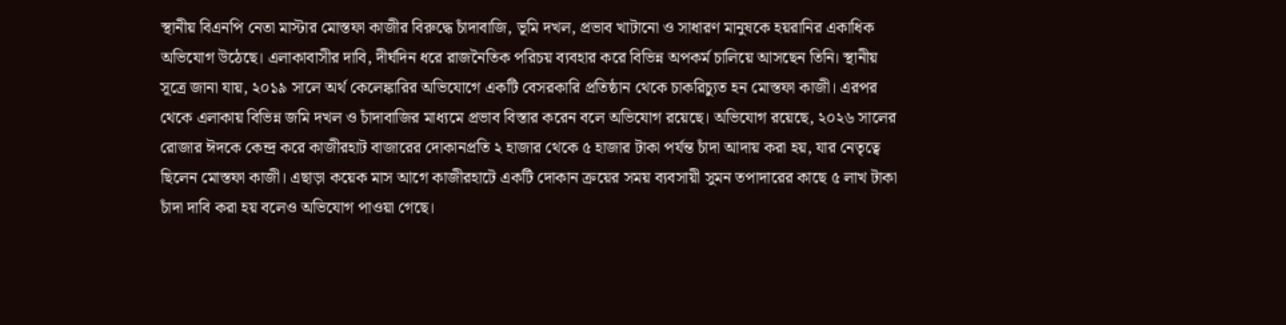স্থানীয় বিএনপি নেতা মাস্টার মোস্তফা কাজীর বিরুদ্ধে চাঁদাবাজি, ভূমি দখল, প্রভাব খাটানো ও সাধারণ মানুষকে হয়রানির একাধিক অভিযোগ উঠেছে। এলাকাবাসীর দাবি, দীর্ঘদিন ধরে রাজনৈতিক পরিচয় ব্যবহার করে বিভিন্ন অপকর্ম চালিয়ে আসছেন তিনি। স্থানীয় সূত্রে জানা যায়, ২০১৯ সালে অর্থ কেলেঙ্কারির অভিযোগে একটি বেসরকারি প্রতিষ্ঠান থেকে চাকরিচ্যুত হন মোস্তফা কাজী। এরপর থেকে এলাকায় বিভিন্ন জমি দখল ও চাঁদাবাজির মাধ্যমে প্রভাব বিস্তার করেন বলে অভিযোগ রয়েছে। অভিযোগ রয়েছে, ২০২৬ সালের রোজার ঈদকে কেন্দ্র করে কাজীরহাট বাজারের দোকানপ্রতি ২ হাজার থেকে ৫ হাজার টাকা পর্যন্ত চাঁদা আদায় করা হয়, যার নেতৃত্বে ছিলেন মোস্তফা কাজী। এছাড়া কয়েক মাস আগে কাজীরহাটে একটি দোকান ক্রয়ের সময় ব্যবসায়ী সুমন তপাদারের কাছে ৫ লাখ টাকা চাঁদা দাবি করা হয় বলেও অভিযোগ পাওয়া গেছে।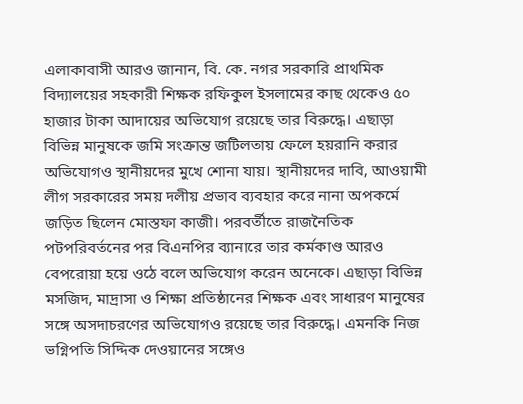এলাকাবাসী আরও জানান, বি. কে. নগর সরকারি প্রাথমিক বিদ্যালয়ের সহকারী শিক্ষক রফিকুল ইসলামের কাছ থেকেও ৫০ হাজার টাকা আদায়ের অভিযোগ রয়েছে তার বিরুদ্ধে। এছাড়া বিভিন্ন মানুষকে জমি সংক্রান্ত জটিলতায় ফেলে হয়রানি করার অভিযোগও স্থানীয়দের মুখে শোনা যায়। স্থানীয়দের দাবি, আওয়ামী লীগ সরকারের সময় দলীয় প্রভাব ব্যবহার করে নানা অপকর্মে জড়িত ছিলেন মোস্তফা কাজী। পরবর্তীতে রাজনৈতিক পটপরিবর্তনের পর বিএনপির ব্যানারে তার কর্মকাণ্ড আরও বেপরোয়া হয়ে ওঠে বলে অভিযোগ করেন অনেকে। এছাড়া বিভিন্ন মসজিদ, মাদ্রাসা ও শিক্ষা প্রতিষ্ঠানের শিক্ষক এবং সাধারণ মানুষের সঙ্গে অসদাচরণের অভিযোগও রয়েছে তার বিরুদ্ধে। এমনকি নিজ ভগ্নিপতি সিদ্দিক দেওয়ানের সঙ্গেও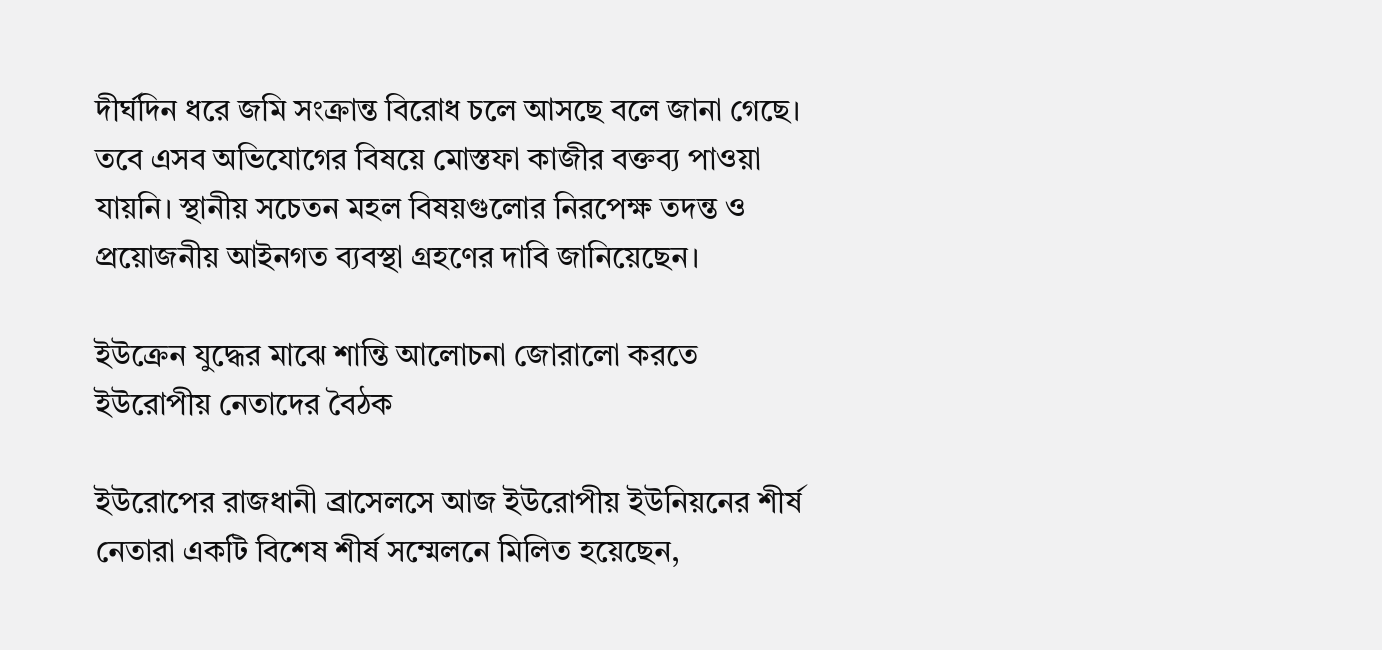দীর্ঘদিন ধরে জমি সংক্রান্ত বিরোধ চলে আসছে বলে জানা গেছে। তবে এসব অভিযোগের বিষয়ে মোস্তফা কাজীর বক্তব্য পাওয়া যায়নি। স্থানীয় সচেতন মহল বিষয়গুলোর নিরপেক্ষ তদন্ত ও প্রয়োজনীয় আইনগত ব্যবস্থা গ্রহণের দাবি জানিয়েছেন।

ইউক্রেন যুদ্ধের মাঝে শান্তি আলোচনা জোরালো করতে ইউরোপীয় নেতাদের বৈঠক

ইউরোপের রাজধানী ব্রাসেলসে আজ ইউরোপীয় ইউনিয়নের শীর্ষ নেতারা একটি বিশেষ শীর্ষ সম্মেলনে মিলিত হয়েছেন,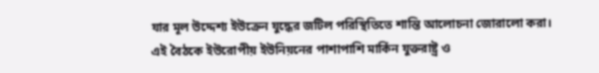যার মূল উদ্দেশ্য ইউক্রেন যুদ্ধের জটিল পরিস্থিতিতে শান্তি আলোচনা জোরালো করা। এই বৈঠকে ইউরোপীয় ইউনিয়নের পাশাপাশি মার্কিন যুক্তরাষ্ট্র ও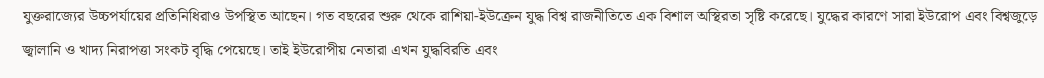যুক্তরাজ্যের উচ্চপর্যায়ের প্রতিনিধিরাও উপস্থিত আছেন। গত বছরের শুরু থেকে রাশিয়া-ইউক্রেন যুদ্ধ বিশ্ব রাজনীতিতে এক বিশাল অস্থিরতা সৃষ্টি করেছে। যুদ্ধের কারণে সারা ইউরোপ এবং বিশ্বজুড়ে জ্বালানি ও খাদ্য নিরাপত্তা সংকট বৃদ্ধি পেয়েছে। তাই ইউরোপীয় নেতারা এখন যুদ্ধবিরতি এবং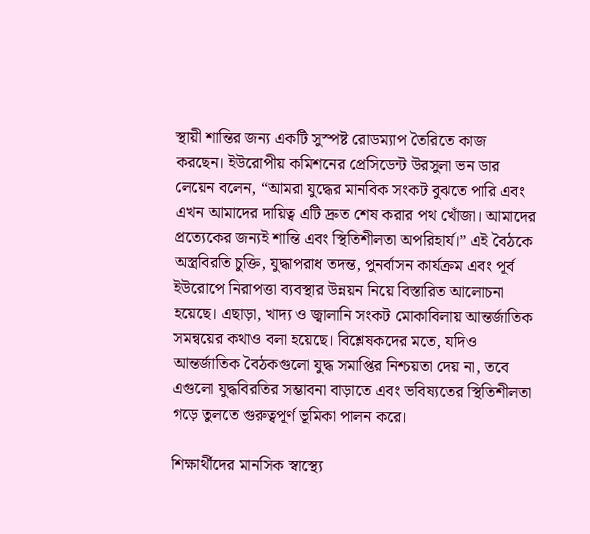স্থায়ী শান্তির জন্য একটি সুস্পষ্ট রোডম্যাপ তৈরিতে কাজ করছেন। ইউরোপীয় কমিশনের প্রেসিডেন্ট উরসুলা ভন ডার লেয়েন বলেন, “আমরা যুদ্ধের মানবিক সংকট বুঝতে পারি এবং এখন আমাদের দায়িত্ব এটি দ্রুত শেষ করার পথ খোঁজা। আমাদের প্রত্যেকের জন্যই শান্তি এবং স্থিতিশীলতা অপরিহার্য।” এই বৈঠকে অস্ত্রবিরতি চুক্তি, যুদ্ধাপরাধ তদন্ত, পুনর্বাসন কার্যক্রম এবং পূর্ব ইউরোপে নিরাপত্তা ব্যবস্থার উন্নয়ন নিয়ে বিস্তারিত আলোচনা হয়েছে। এছাড়া, খাদ্য ও জ্বালানি সংকট মোকাবিলায় আন্তর্জাতিক সমন্বয়ের কথাও বলা হয়েছে। বিশ্লেষকদের মতে, যদিও আন্তর্জাতিক বৈঠকগুলো যুদ্ধ সমাপ্তির নিশ্চয়তা দেয় না, তবে এগুলো যুদ্ধবিরতির সম্ভাবনা বাড়াতে এবং ভবিষ্যতের স্থিতিশীলতা গড়ে তুলতে গুরুত্বপূর্ণ ভূমিকা পালন করে।

শিক্ষার্থীদের মানসিক স্বাস্থ্যে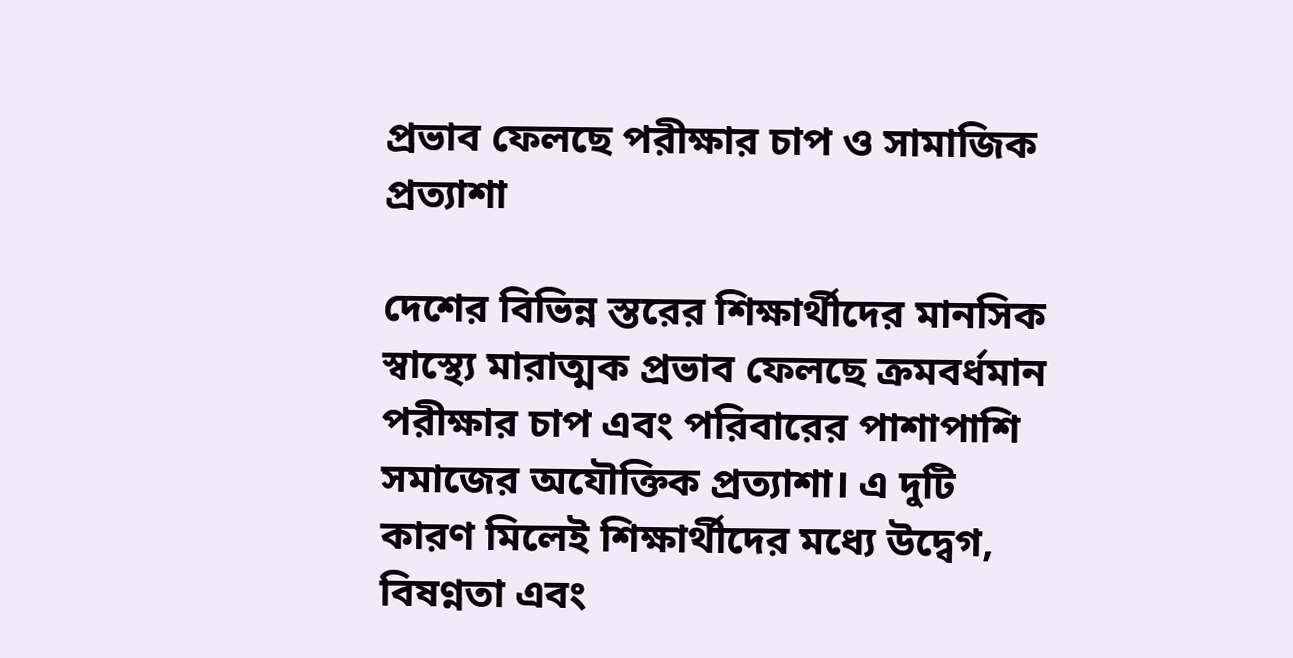প্রভাব ফেলছে পরীক্ষার চাপ ও সামাজিক প্রত্যাশা

দেশের বিভিন্ন স্তরের শিক্ষার্থীদের মানসিক স্বাস্থ্যে মারাত্মক প্রভাব ফেলছে ক্রমবর্ধমান পরীক্ষার চাপ এবং পরিবারের পাশাপাশি সমাজের অযৌক্তিক প্রত্যাশা। এ দুটি কারণ মিলেই শিক্ষার্থীদের মধ্যে উদ্বেগ, বিষণ্নতা এবং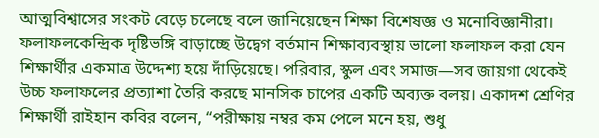আত্মবিশ্বাসের সংকট বেড়ে চলেছে বলে জানিয়েছেন শিক্ষা বিশেষজ্ঞ ও মনোবিজ্ঞানীরা।   ফলাফলকেন্দ্রিক দৃষ্টিভঙ্গি বাড়াচ্ছে উদ্বেগ বর্তমান শিক্ষাব্যবস্থায় ভালো ফলাফল করা যেন শিক্ষার্থীর একমাত্র উদ্দেশ্য হয়ে দাঁড়িয়েছে। পরিবার, স্কুল এবং সমাজ—সব জায়গা থেকেই উচ্চ ফলাফলের প্রত্যাশা তৈরি করছে মানসিক চাপের একটি অব্যক্ত বলয়। একাদশ শ্রেণির শিক্ষার্থী রাইহান কবির বলেন, “পরীক্ষায় নম্বর কম পেলে মনে হয়, শুধু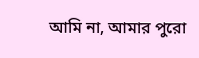আমি না, আমার পুরো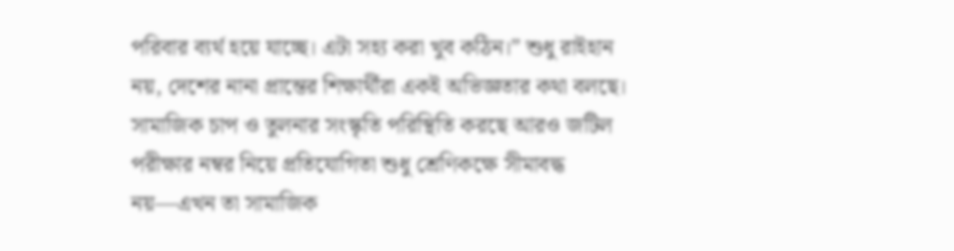পরিবার ব্যর্থ হয়ে যাচ্ছে। এটা সহ্য করা খুব কঠিন।” শুধু রাইহান নয়, দেশের নানা প্রান্তের শিক্ষার্থীরা একই অভিজ্ঞতার কথা বলছে।   সামাজিক চাপ ও তুলনার সংস্কৃতি পরিস্থিতি করছে আরও জটিল পরীক্ষার নম্বর নিয়ে প্রতিযোগিতা শুধু শ্রেণিকক্ষে সীমাবদ্ধ নয়—এখন তা সামাজিক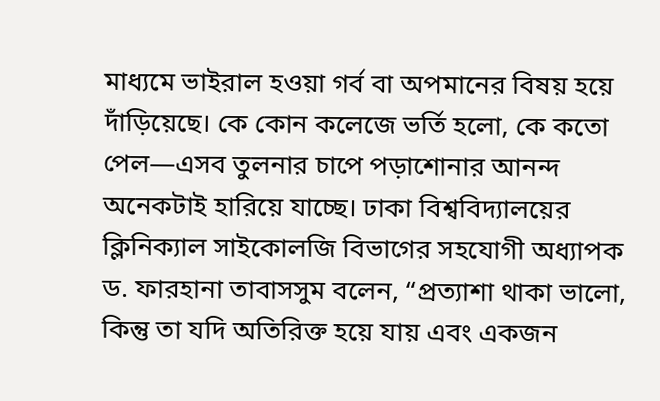মাধ্যমে ভাইরাল হওয়া গর্ব বা অপমানের বিষয় হয়ে দাঁড়িয়েছে। কে কোন কলেজে ভর্তি হলো, কে কতো পেল—এসব তুলনার চাপে পড়াশোনার আনন্দ অনেকটাই হারিয়ে যাচ্ছে। ঢাকা বিশ্ববিদ্যালয়ের ক্লিনিক্যাল সাইকোলজি বিভাগের সহযোগী অধ্যাপক ড. ফারহানা তাবাসসুম বলেন, “প্রত্যাশা থাকা ভালো, কিন্তু তা যদি অতিরিক্ত হয়ে যায় এবং একজন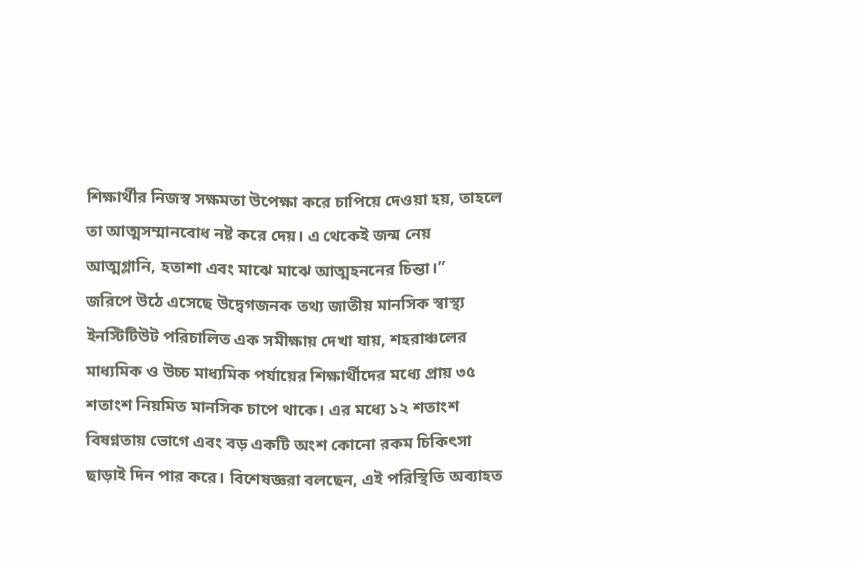শিক্ষার্থীর নিজস্ব সক্ষমতা উপেক্ষা করে চাপিয়ে দেওয়া হয়, তাহলে তা আত্মসম্মানবোধ নষ্ট করে দেয়। এ থেকেই জন্ম নেয় আত্মগ্লানি, হতাশা এবং মাঝে মাঝে আত্মহননের চিন্তা।”   জরিপে উঠে এসেছে উদ্বেগজনক তথ্য জাতীয় মানসিক স্বাস্থ্য ইনস্টিটিউট পরিচালিত এক সমীক্ষায় দেখা যায়, শহরাঞ্চলের মাধ্যমিক ও উচ্চ মাধ্যমিক পর্যায়ের শিক্ষার্থীদের মধ্যে প্রায় ৩৫ শতাংশ নিয়মিত মানসিক চাপে থাকে। এর মধ্যে ১২ শতাংশ বিষণ্নতায় ভোগে এবং বড় একটি অংশ কোনো রকম চিকিৎসা ছাড়াই দিন পার করে। বিশেষজ্ঞরা বলছেন, এই পরিস্থিতি অব্যাহত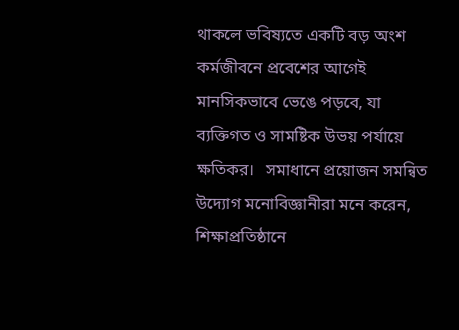থাকলে ভবিষ্যতে একটি বড় অংশ কর্মজীবনে প্রবেশের আগেই মানসিকভাবে ভেঙে পড়বে, যা ব্যক্তিগত ও সামষ্টিক উভয় পর্যায়ে ক্ষতিকর।   সমাধানে প্রয়োজন সমন্বিত উদ্যোগ মনোবিজ্ঞানীরা মনে করেন, শিক্ষাপ্রতিষ্ঠানে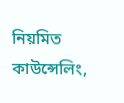নিয়মিত কাউন্সেলিং,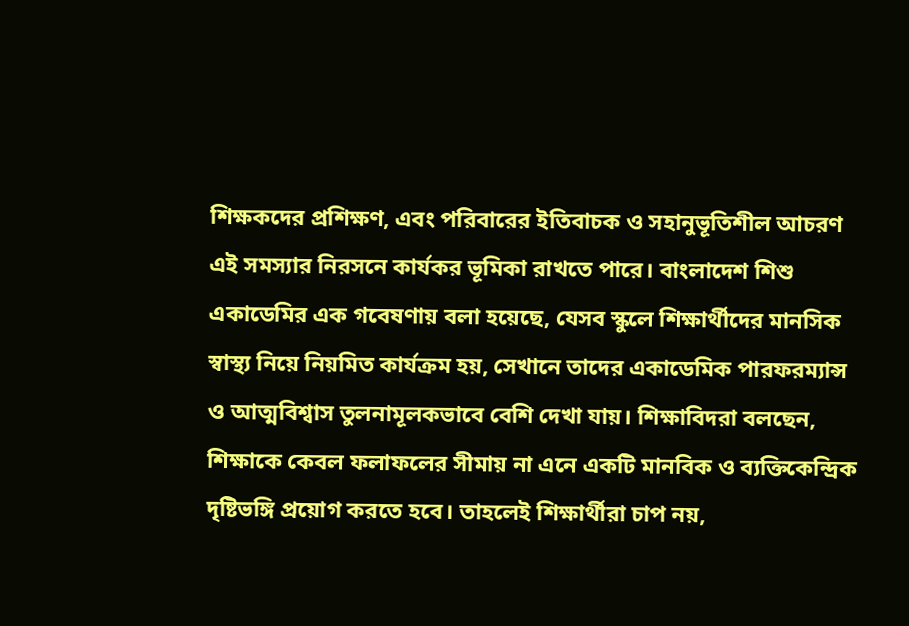শিক্ষকদের প্রশিক্ষণ, এবং পরিবারের ইতিবাচক ও সহানুভূতিশীল আচরণ এই সমস্যার নিরসনে কার্যকর ভূমিকা রাখতে পারে। বাংলাদেশ শিশু একাডেমির এক গবেষণায় বলা হয়েছে, যেসব স্কুলে শিক্ষার্থীদের মানসিক স্বাস্থ্য নিয়ে নিয়মিত কার্যক্রম হয়, সেখানে তাদের একাডেমিক পারফরম্যান্স ও আত্মবিশ্বাস তুলনামূলকভাবে বেশি দেখা যায়। শিক্ষাবিদরা বলছেন, শিক্ষাকে কেবল ফলাফলের সীমায় না এনে একটি মানবিক ও ব্যক্তিকেন্দ্রিক দৃষ্টিভঙ্গি প্রয়োগ করতে হবে। তাহলেই শিক্ষার্থীরা চাপ নয়,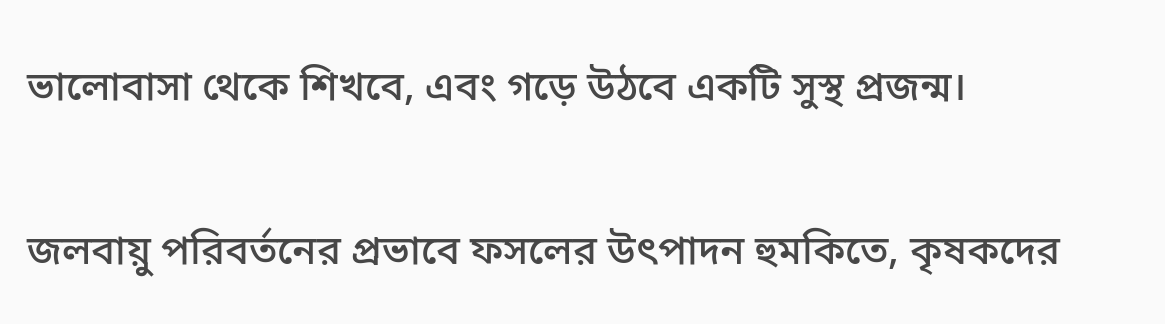ভালোবাসা থেকে শিখবে, এবং গড়ে উঠবে একটি সুস্থ প্রজন্ম।

জলবায়ু পরিবর্তনের প্রভাবে ফসলের উৎপাদন হুমকিতে, কৃষকদের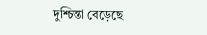দুশ্চিন্তা বেড়েছে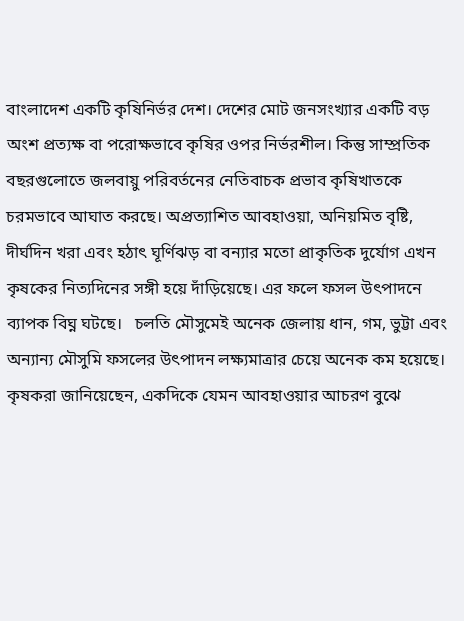বাংলাদেশ একটি কৃষিনির্ভর দেশ। দেশের মোট জনসংখ্যার একটি বড় অংশ প্রত্যক্ষ বা পরোক্ষভাবে কৃষির ওপর নির্ভরশীল। কিন্তু সাম্প্রতিক বছরগুলোতে জলবায়ু পরিবর্তনের নেতিবাচক প্রভাব কৃষিখাতকে চরমভাবে আঘাত করছে। অপ্রত্যাশিত আবহাওয়া, অনিয়মিত বৃষ্টি, দীর্ঘদিন খরা এবং হঠাৎ ঘূর্ণিঝড় বা বন্যার মতো প্রাকৃতিক দুর্যোগ এখন কৃষকের নিত্যদিনের সঙ্গী হয়ে দাঁড়িয়েছে। এর ফলে ফসল উৎপাদনে ব্যাপক বিঘ্ন ঘটছে।   চলতি মৌসুমেই অনেক জেলায় ধান, গম, ভুট্টা এবং অন্যান্য মৌসুমি ফসলের উৎপাদন লক্ষ্যমাত্রার চেয়ে অনেক কম হয়েছে। কৃষকরা জানিয়েছেন, একদিকে যেমন আবহাওয়ার আচরণ বুঝে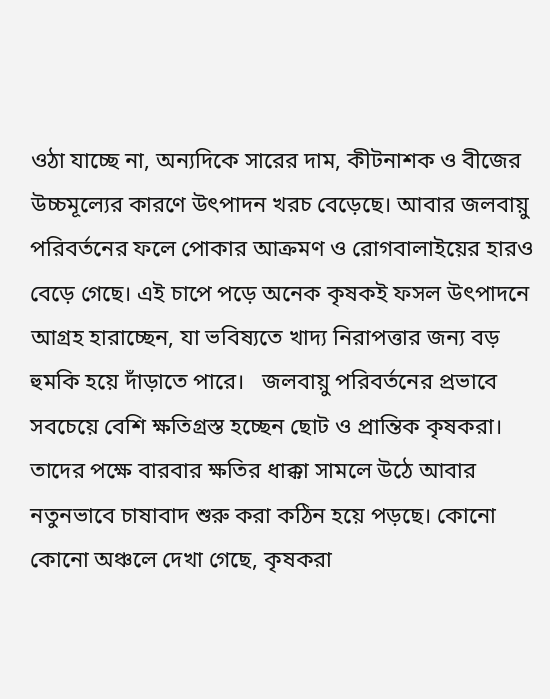ওঠা যাচ্ছে না, অন্যদিকে সারের দাম, কীটনাশক ও বীজের উচ্চমূল্যের কারণে উৎপাদন খরচ বেড়েছে। আবার জলবায়ু পরিবর্তনের ফলে পোকার আক্রমণ ও রোগবালাইয়ের হারও বেড়ে গেছে। এই চাপে পড়ে অনেক কৃষকই ফসল উৎপাদনে আগ্রহ হারাচ্ছেন, যা ভবিষ্যতে খাদ্য নিরাপত্তার জন্য বড় হুমকি হয়ে দাঁড়াতে পারে।   জলবায়ু পরিবর্তনের প্রভাবে সবচেয়ে বেশি ক্ষতিগ্রস্ত হচ্ছেন ছোট ও প্রান্তিক কৃষকরা। তাদের পক্ষে বারবার ক্ষতির ধাক্কা সামলে উঠে আবার নতুনভাবে চাষাবাদ শুরু করা কঠিন হয়ে পড়ছে। কোনো কোনো অঞ্চলে দেখা গেছে, কৃষকরা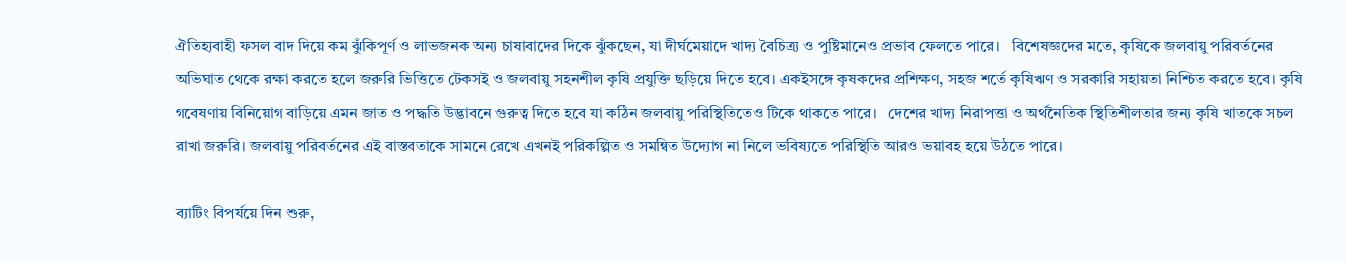ঐতিহ্যবাহী ফসল বাদ দিয়ে কম ঝুঁকিপূর্ণ ও লাভজনক অন্য চাষাবাদের দিকে ঝুঁকছেন, যা দীর্ঘমেয়াদে খাদ্য বৈচিত্র্য ও পুষ্টিমানেও প্রভাব ফেলতে পারে।   বিশেষজ্ঞদের মতে, কৃষিকে জলবায়ু পরিবর্তনের অভিঘাত থেকে রক্ষা করতে হলে জরুরি ভিত্তিতে টেকসই ও জলবায়ু সহনশীল কৃষি প্রযুক্তি ছড়িয়ে দিতে হবে। একইসঙ্গে কৃষকদের প্রশিক্ষণ, সহজ শর্তে কৃষিঋণ ও সরকারি সহায়তা নিশ্চিত করতে হবে। কৃষি গবেষণায় বিনিয়োগ বাড়িয়ে এমন জাত ও পদ্ধতি উদ্ভাবনে গুরুত্ব দিতে হবে যা কঠিন জলবায়ু পরিস্থিতিতেও টিকে থাকতে পারে।   দেশের খাদ্য নিরাপত্তা ও অর্থনৈতিক স্থিতিশীলতার জন্য কৃষি খাতকে সচল রাখা জরুরি। জলবায়ু পরিবর্তনের এই বাস্তবতাকে সামনে রেখে এখনই পরিকল্পিত ও সমন্বিত উদ্যোগ না নিলে ভবিষ্যতে পরিস্থিতি আরও ভয়াবহ হয়ে উঠতে পারে।

ব্যাটিং বিপর্যয়ে দিন শুরু,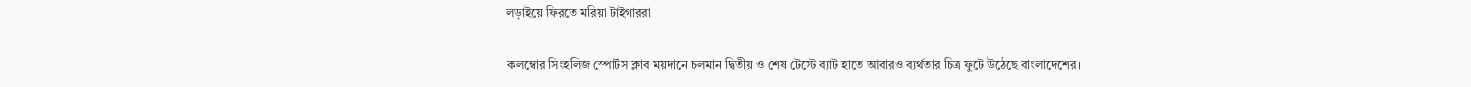লড়াইয়ে ফিরতে মরিয়া টাইগাররা

কলম্বোর সিংহলিজ স্পোর্টস ক্লাব ময়দানে চলমান দ্বিতীয় ও শেষ টেস্টে ব্যাট হাতে আবারও ব্যর্থতার চিত্র ফুটে উঠেছে বাংলাদেশের।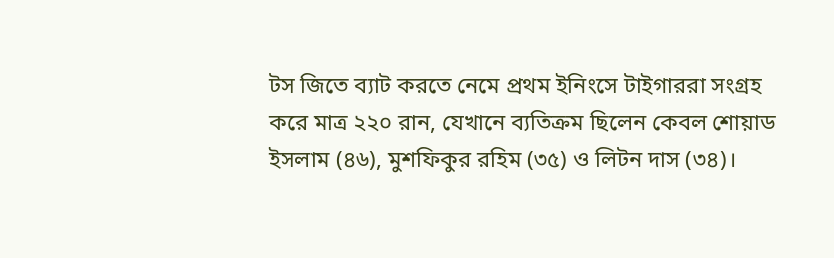টস জিতে ব্যাট করতে নেমে প্রথম ইনিংসে টাইগাররা সংগ্রহ করে মাত্র ২২০ রান, যেখানে ব্যতিক্রম ছিলেন কেবল শোয়াড ইসলাম (৪৬), মুশফিকুর রহিম (৩৫) ও লিটন দাস (৩৪)।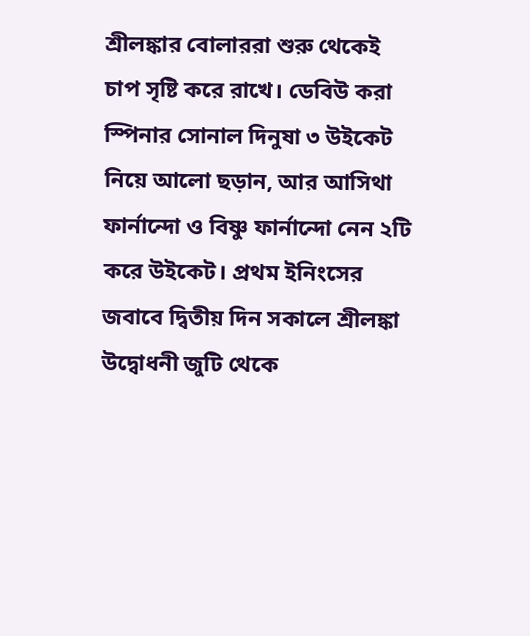শ্রীলঙ্কার বোলাররা শুরু থেকেই চাপ সৃষ্টি করে রাখে। ডেবিউ করা স্পিনার সোনাল দিনুষা ৩ উইকেট নিয়ে আলো ছড়ান, আর আসিথা ফার্নান্দো ও বিষ্ণু ফার্নান্দো নেন ২টি করে উইকেট। প্রথম ইনিংসের জবাবে দ্বিতীয় দিন সকালে শ্রীলঙ্কা উদ্বোধনী জুটি থেকে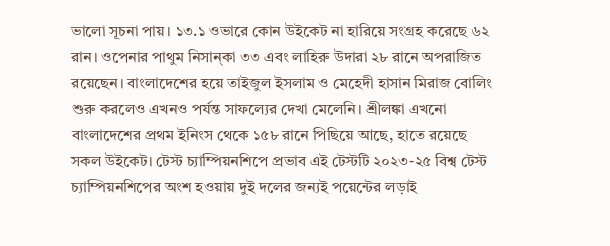ভালো সূচনা পায়। ১৩.১ ওভারে কোন উইকেট না হারিয়ে সংগ্রহ করেছে ৬২ রান। ওপেনার পাথুম নিসান্কা ৩৩ এবং লাহিরু উদারা ২৮ রানে অপরাজিত রয়েছেন। বাংলাদেশের হয়ে তাইজুল ইসলাম ও মেহেদী হাসান মিরাজ বোলিং শুরু করলেও এখনও পর্যন্ত সাফল্যের দেখা মেলেনি। শ্রীলঙ্কা এখনো বাংলাদেশের প্রথম ইনিংস থেকে ১৫৮ রানে পিছিয়ে আছে, হাতে রয়েছে সকল উইকেট। টেস্ট চ্যাম্পিয়নশিপে প্রভাব এই টেস্টটি ২০২৩-২৫ বিশ্ব টেস্ট চ্যাম্পিয়নশিপের অংশ হওয়ায় দুই দলের জন্যই পয়েন্টের লড়াই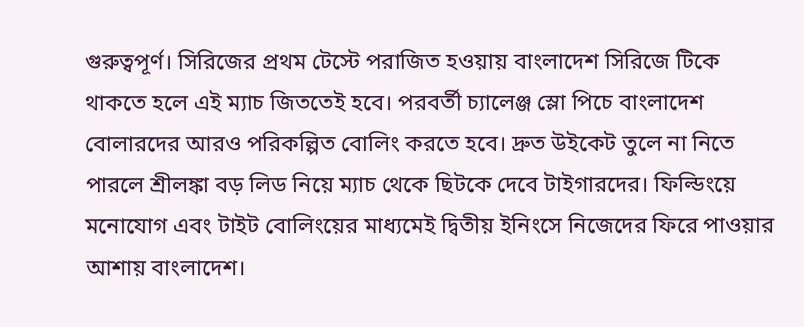গুরুত্বপূর্ণ। সিরিজের প্রথম টেস্টে পরাজিত হওয়ায় বাংলাদেশ সিরিজে টিকে থাকতে হলে এই ম্যাচ জিততেই হবে। পরবর্তী চ্যালেঞ্জ স্লো পিচে বাংলাদেশ বোলারদের আরও পরিকল্পিত বোলিং করতে হবে। দ্রুত উইকেট তুলে না নিতে পারলে শ্রীলঙ্কা বড় লিড নিয়ে ম্যাচ থেকে ছিটকে দেবে টাইগারদের। ফিল্ডিংয়ে মনোযোগ এবং টাইট বোলিংয়ের মাধ্যমেই দ্বিতীয় ইনিংসে নিজেদের ফিরে পাওয়ার আশায় বাংলাদেশ।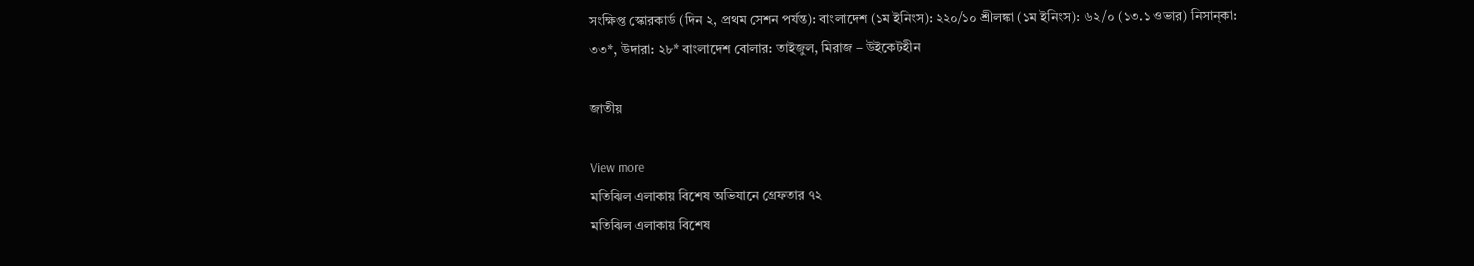সংক্ষিপ্ত স্কোরকার্ড (দিন ২, প্রথম সেশন পর্যন্ত): বাংলাদেশ (১ম ইনিংস): ২২০/১০ শ্রীলঙ্কা (১ম ইনিংস): ৬২/০ (১৩.১ ওভার) নিসান্কা: ৩৩*, উদারা: ২৮* বাংলাদেশ বোলার: তাইজুল, মিরাজ – উইকেটহীন

জাতীয়

View more
মতিঝিল এলাকায় বিশেষ অভিযানে গ্রেফতার ৭২
মতিঝিল এলাকায় বিশেষ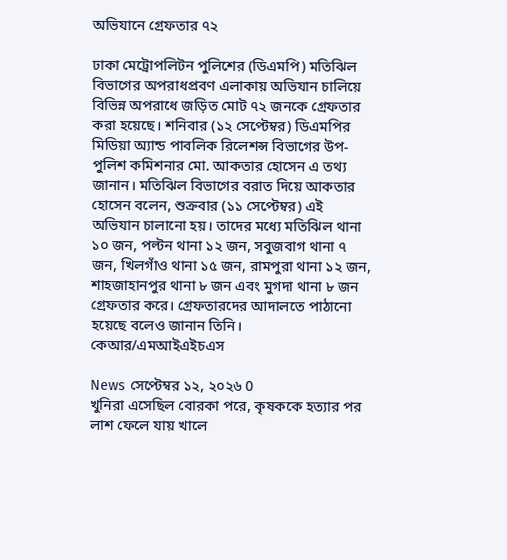অভিযানে গ্রেফতার ৭২

ঢাকা মেট্রোপলিটন পুলিশের (ডিএমপি) মতিঝিল বিভাগের অপরাধপ্রবণ এলাকায় অভিযান চালিয়ে বিভিন্ন অপরাধে জড়িত মোট ৭২ জনকে গ্রেফতার করা হয়েছে। শনিবার (১২ সেপ্টেম্বর) ডিএমপির মিডিয়া অ্যান্ড পাবলিক রিলেশন্স বিভাগের উপ-পুলিশ কমিশনার মো. আকতার হোসেন এ তথ্য জানান। মতিঝিল বিভাগের বরাত দিয়ে আকতার হোসেন বলেন, শুক্রবার (১১ সেপ্টেম্বর) এই অভিযান চালানো হয়। তাদের মধ্যে মতিঝিল থানা ১০ জন, পল্টন থানা ১২ জন, সবুজবাগ থানা ৭ জন, খিলগাঁও থানা ১৫ জন, রামপুরা থানা ১২ জন, শাহজাহানপুর থানা ৮ জন এবং মুগদা থানা ৮ জন গ্রেফতার করে। গ্রেফতারদের আদালতে পাঠানো হয়েছে বলেও জানান তিনি। কেআর/এমআইএইচএস

News সেপ্টেম্বর ১২, ২০২৬ 0
খুনিরা এসেছিল বোরকা পরে, কৃষককে হত্যার পর লাশ ফেলে যায় খালে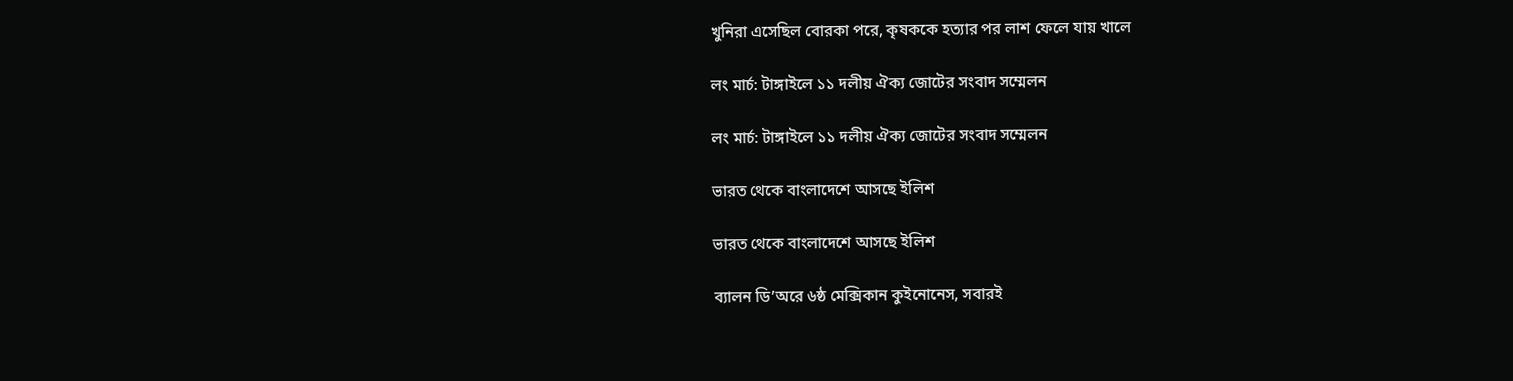খুনিরা এসেছিল বোরকা পরে, কৃষককে হত্যার পর লাশ ফেলে যায় খালে

লং মার্চ: টাঙ্গাইলে ১১ দলীয় ঐক্য জোটের সংবাদ সম্মেলন

লং মার্চ: টাঙ্গাইলে ১১ দলীয় ঐক্য জোটের সংবাদ সম্মেলন

ভারত থেকে বাংলাদেশে আসছে ইলিশ

ভারত থেকে বাংলাদেশে আসছে ইলিশ

ব্যালন ডি’অরে ৬ষ্ঠ মেক্সিকান কুইনোনেস, সবারই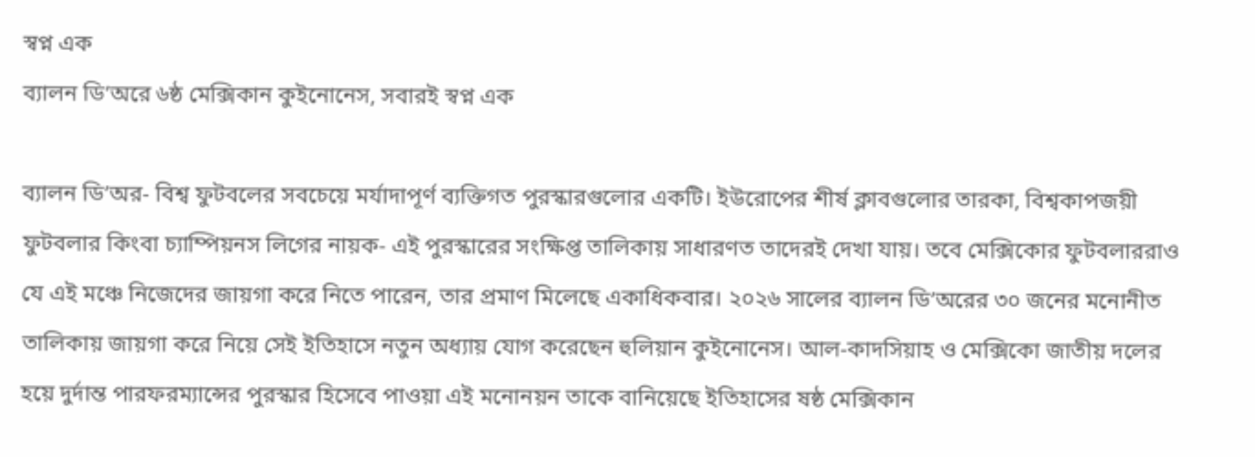স্বপ্ন এক
ব্যালন ডি’অরে ৬ষ্ঠ মেক্সিকান কুইনোনেস, সবারই স্বপ্ন এক

ব্যালন ডি’অর- বিশ্ব ফুটবলের সবচেয়ে মর্যাদাপূর্ণ ব্যক্তিগত পুরস্কারগুলোর একটি। ইউরোপের শীর্ষ ক্লাবগুলোর তারকা, বিশ্বকাপজয়ী ফুটবলার কিংবা চ্যাম্পিয়নস লিগের নায়ক- এই পুরস্কারের সংক্ষিপ্ত তালিকায় সাধারণত তাদেরই দেখা যায়। তবে মেক্সিকোর ফুটবলাররাও যে এই মঞ্চে নিজেদের জায়গা করে নিতে পারেন, তার প্রমাণ মিলেছে একাধিকবার। ২০২৬ সালের ব্যালন ডি’অরের ৩০ জনের মনোনীত তালিকায় জায়গা করে নিয়ে সেই ইতিহাসে নতুন অধ্যায় যোগ করেছেন হুলিয়ান কুইনোনেস। আল-কাদসিয়াহ ও মেক্সিকো জাতীয় দলের হয়ে দুর্দান্ত পারফরম্যান্সের পুরস্কার হিসেবে পাওয়া এই মনোনয়ন তাকে বানিয়েছে ইতিহাসের ষষ্ঠ মেক্সিকান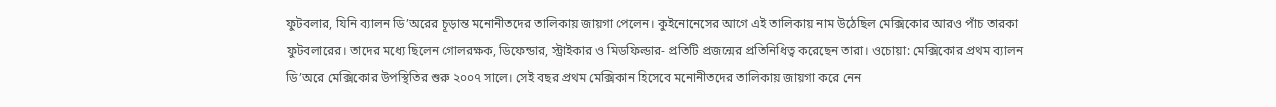ফুটবলার, যিনি ব্যালন ডি’অরের চূড়ান্ত মনোনীতদের তালিকায় জায়গা পেলেন। কুইনোনেসের আগে এই তালিকায় নাম উঠেছিল মেক্সিকোর আরও পাঁচ তারকা ফুটবলারের। তাদের মধ্যে ছিলেন গোলরক্ষক, ডিফেন্ডার, স্ট্রাইকার ও মিডফিল্ডার- প্রতিটি প্রজন্মের প্রতিনিধিত্ব করেছেন তারা। ওচোয়া: মেক্সিকোর প্রথম ব্যালন ডি’অরে মেক্সিকোর উপস্থিতির শুরু ২০০৭ সালে। সেই বছর প্রথম মেক্সিকান হিসেবে মনোনীতদের তালিকায় জায়গা করে নেন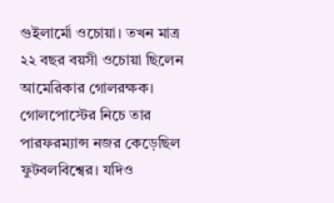গুইলার্মো ওচোয়া। তখন মাত্র ২২ বছর বয়সী ওচোয়া ছিলেন আমেরিকার গোলরক্ষক। গোলপোস্টের নিচে তার পারফরম্যান্স নজর কেড়েছিল ফুটবলবিশ্বের। যদিও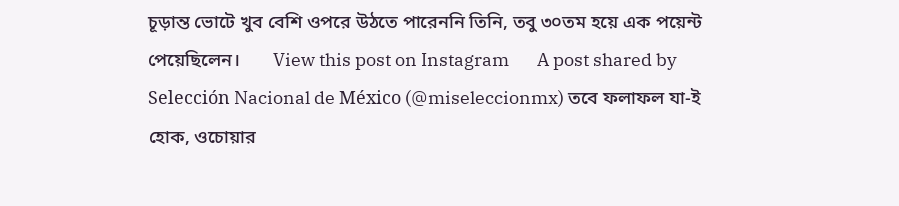চূড়ান্ত ভোটে খুব বেশি ওপরে উঠতে পারেননি তিনি, তবু ৩০তম হয়ে এক পয়েন্ট পেয়েছিলেন।       View this post on Instagram       A post shared by Selección Nacional de México (@miseleccionmx) তবে ফলাফল যা-ই হোক, ওচোয়ার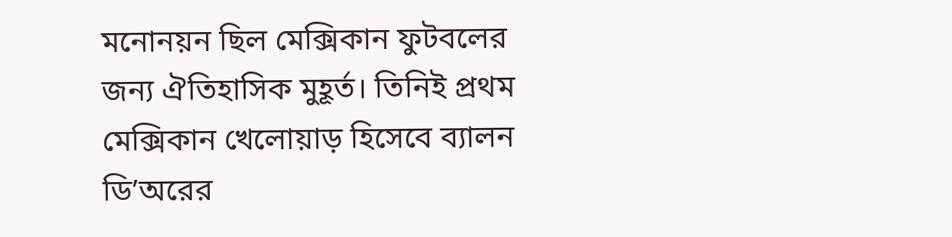মনোনয়ন ছিল মেক্সিকান ফুটবলের জন্য ঐতিহাসিক মুহূর্ত। তিনিই প্রথম মেক্সিকান খেলোয়াড় হিসেবে ব্যালন ডি’অরের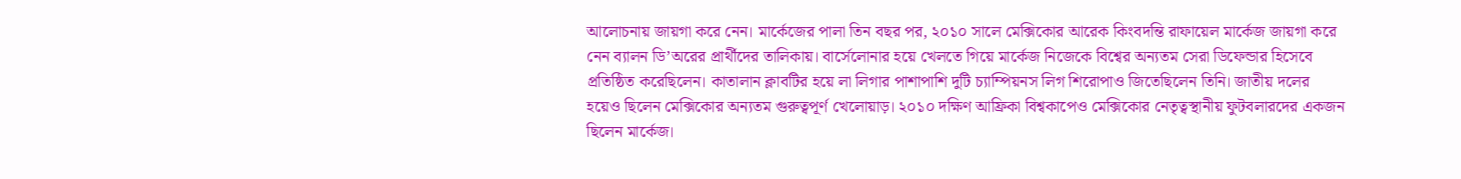আলোচনায় জায়গা করে নেন। মার্কেজের পালা তিন বছর পর, ২০১০ সালে মেক্সিকোর আরেক কিংবদন্তি রাফায়েল মার্কেজ জায়গা করে নেন ব্যালন ডি’অরের প্রার্থীদের তালিকায়। বার্সেলোনার হয়ে খেলতে গিয়ে মার্কেজ নিজেকে বিশ্বের অন্যতম সেরা ডিফেন্ডার হিসেবে প্রতিষ্ঠিত করেছিলেন। কাতালান ক্লাবটির হয়ে লা লিগার পাশাপাশি দুটি চ্যাম্পিয়নস লিগ শিরোপাও জিতেছিলেন তিনি। জাতীয় দলের হয়েও ছিলেন মেক্সিকোর অন্যতম গুরুত্বপূর্ণ খেলোয়াড়। ২০১০ দক্ষিণ আফ্রিকা বিশ্বকাপেও মেক্সিকোর নেতৃত্বস্থানীয় ফুটবলারদের একজন ছিলেন মার্কেজ।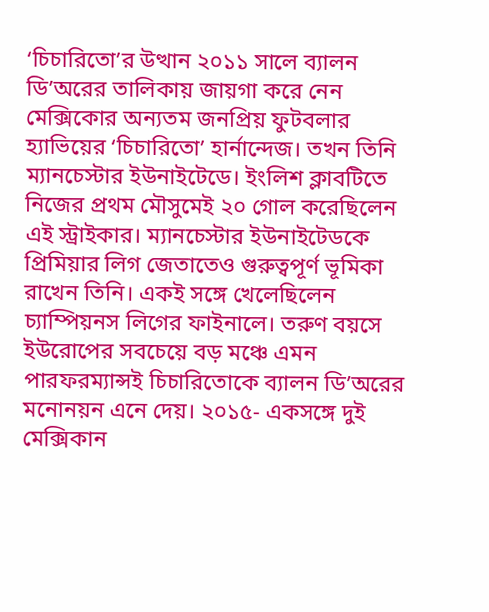‘চিচারিতো’র উত্থান ২০১১ সালে ব্যালন ডি’অরের তালিকায় জায়গা করে নেন মেক্সিকোর অন্যতম জনপ্রিয় ফুটবলার হ্যাভিয়ের ‘চিচারিতো’ হার্নান্দেজ। তখন তিনি ম্যানচেস্টার ইউনাইটেডে। ইংলিশ ক্লাবটিতে নিজের প্রথম মৌসুমেই ২০ গোল করেছিলেন এই স্ট্রাইকার। ম্যানচেস্টার ইউনাইটেডকে প্রিমিয়ার লিগ জেতাতেও গুরুত্বপূর্ণ ভূমিকা রাখেন তিনি। একই সঙ্গে খেলেছিলেন চ্যাম্পিয়নস লিগের ফাইনালে। তরুণ বয়সে ইউরোপের সবচেয়ে বড় মঞ্চে এমন পারফরম্যান্সই চিচারিতোকে ব্যালন ডি’অরের মনোনয়ন এনে দেয়। ২০১৫- একসঙ্গে দুই মেক্সিকান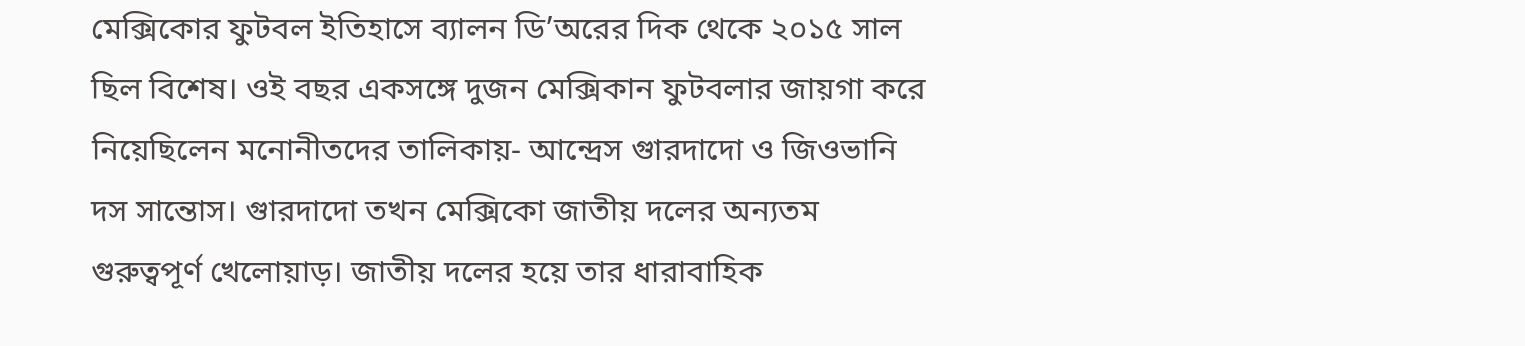মেক্সিকোর ফুটবল ইতিহাসে ব্যালন ডি’অরের দিক থেকে ২০১৫ সাল ছিল বিশেষ। ওই বছর একসঙ্গে দুজন মেক্সিকান ফুটবলার জায়গা করে নিয়েছিলেন মনোনীতদের তালিকায়- আন্দ্রেস গুারদাদো ও জিওভানি দস সান্তোস। গুারদাদো তখন মেক্সিকো জাতীয় দলের অন্যতম গুরুত্বপূর্ণ খেলোয়াড়। জাতীয় দলের হয়ে তার ধারাবাহিক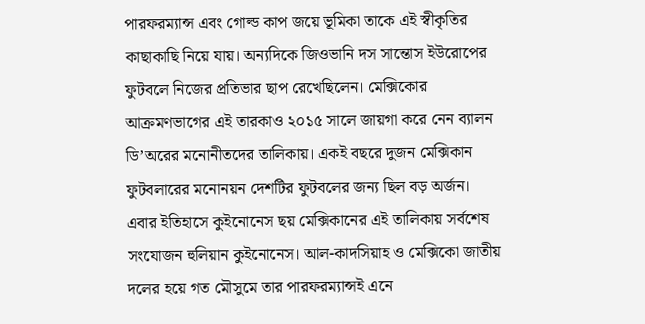পারফরম্যান্স এবং গোল্ড কাপ জয়ে ভূমিকা তাকে এই স্বীকৃতির কাছাকাছি নিয়ে যায়। অন্যদিকে জিওভানি দস সান্তোস ইউরোপের ফুটবলে নিজের প্রতিভার ছাপ রেখেছিলেন। মেক্সিকোর আক্রমণভাগের এই তারকাও ২০১৫ সালে জায়গা করে নেন ব্যালন ডি’অরের মনোনীতদের তালিকায়। একই বছরে দুজন মেক্সিকান ফুটবলারের মনোনয়ন দেশটির ফুটবলের জন্য ছিল বড় অর্জন। এবার ইতিহাসে কুইনোনেস ছয় মেক্সিকানের এই তালিকায় সর্বশেষ সংযোজন হুলিয়ান কুইনোনেস। আল-কাদসিয়াহ ও মেক্সিকো জাতীয় দলের হয়ে গত মৌসুমে তার পারফরম্যান্সই এনে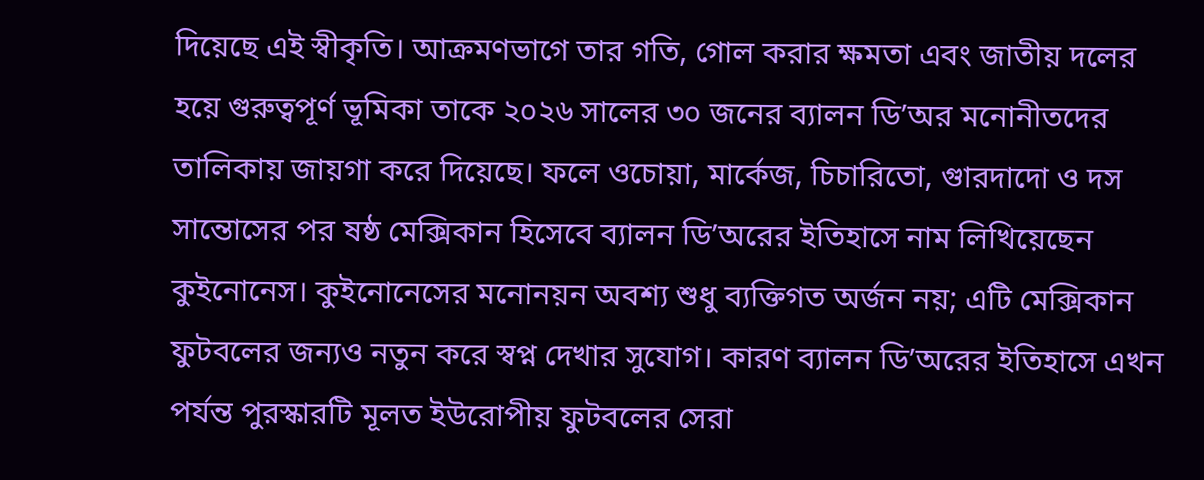দিয়েছে এই স্বীকৃতি। আক্রমণভাগে তার গতি, গোল করার ক্ষমতা এবং জাতীয় দলের হয়ে গুরুত্বপূর্ণ ভূমিকা তাকে ২০২৬ সালের ৩০ জনের ব্যালন ডি’অর মনোনীতদের তালিকায় জায়গা করে দিয়েছে। ফলে ওচোয়া, মার্কেজ, চিচারিতো, গুারদাদো ও দস সান্তোসের পর ষষ্ঠ মেক্সিকান হিসেবে ব্যালন ডি’অরের ইতিহাসে নাম লিখিয়েছেন কুইনোনেস। কুইনোনেসের মনোনয়ন অবশ্য শুধু ব্যক্তিগত অর্জন নয়; এটি মেক্সিকান ফুটবলের জন্যও নতুন করে স্বপ্ন দেখার সুযোগ। কারণ ব্যালন ডি’অরের ইতিহাসে এখন পর্যন্ত পুরস্কারটি মূলত ইউরোপীয় ফুটবলের সেরা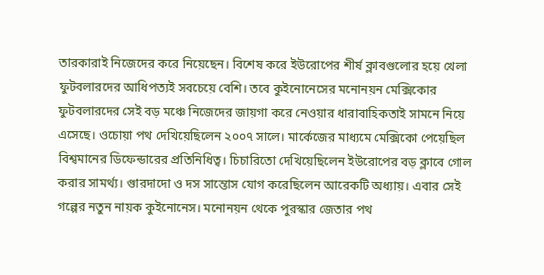তারকারাই নিজেদের করে নিয়েছেন। বিশেষ করে ইউরোপের শীর্ষ ক্লাবগুলোর হয়ে খেলা ফুটবলারদের আধিপত্যই সবচেয়ে বেশি। তবে কুইনোনেসের মনোনয়ন মেক্সিকোর ফুটবলারদের সেই বড় মঞ্চে নিজেদের জায়গা করে নেওয়ার ধারাবাহিকতাই সামনে নিয়ে এসেছে। ওচোয়া পথ দেখিয়েছিলেন ২০০৭ সালে। মার্কেজের মাধ্যমে মেক্সিকো পেয়েছিল বিশ্বমানের ডিফেন্ডারের প্রতিনিধিত্ব। চিচারিতো দেখিয়েছিলেন ইউরোপের বড় ক্লাবে গোল করার সামর্থ্য। গুারদাদো ও দস সান্তোস যোগ করেছিলেন আরেকটি অধ্যায়। এবার সেই গল্পের নতুন নায়ক কুইনোনেস। মনোনয়ন থেকে পুরস্কার জেতার পথ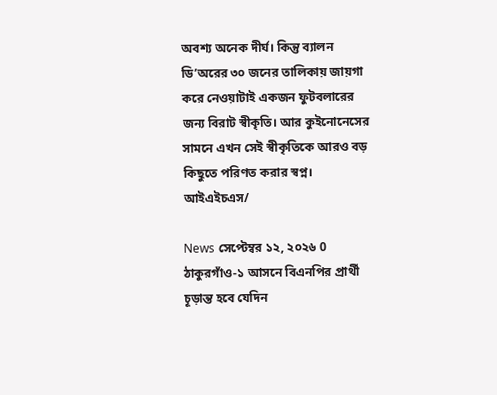অবশ্য অনেক দীর্ঘ। কিন্তু ব্যালন ডি’অরের ৩০ জনের তালিকায় জায়গা করে নেওয়াটাই একজন ফুটবলারের জন্য বিরাট স্বীকৃতি। আর কুইনোনেসের সামনে এখন সেই স্বীকৃতিকে আরও বড় কিছুতে পরিণত করার স্বপ্ন। আইএইচএস/

News সেপ্টেম্বর ১২, ২০২৬ 0
ঠাকুরগাঁও-১ আসনে বিএনপির প্রার্থী চূড়ান্ত হবে যেদিন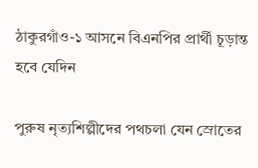ঠাকুরগাঁও-১ আসনে বিএনপির প্রার্থী চূড়ান্ত হবে যেদিন

পুরুষ নৃত্যশিল্পীদের পথচলা যেন স্রোতের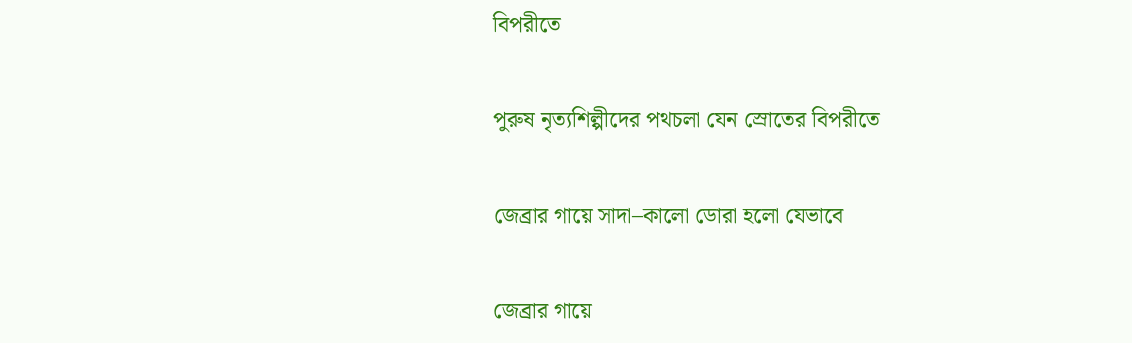বিপরীতে

পুরুষ নৃত্যশিল্পীদের পথচলা যেন স্রোতের বিপরীতে

জেব্রার গায়ে সাদা–কালো ডোরা হলো যেভাবে

জেব্রার গায়ে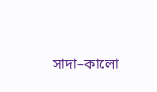সাদা–কালো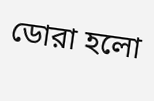ডোরা হলো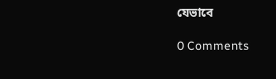যেভাবে

0 Comments